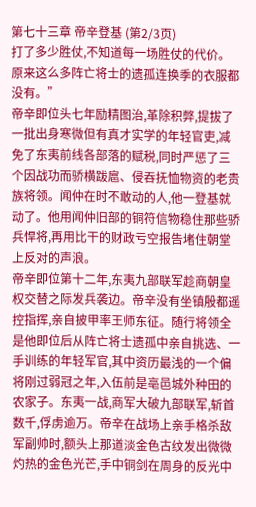第七十三章 帝辛登基 (第2/3页)
打了多少胜仗,不知道每一场胜仗的代价。原来这么多阵亡将士的遗孤连换季的衣服都没有。”
帝辛即位头七年励精图治,革除积弊,提拔了一批出身寒微但有真才实学的年轻官吏,减免了东夷前线各部落的赋税,同时严惩了三个因战功而骄横跋扈、侵吞抚恤物资的老贵族将领。闻仲在时不敢动的人,他一登基就动了。他用闻仲旧部的铜符信物稳住那些骄兵悍将,再用比干的财政亏空报告堵住朝堂上反对的声浪。
帝辛即位第十二年,东夷九部联军趁商朝皇权交替之际发兵袭边。帝辛没有坐镇殷都遥控指挥,亲自披甲率王师东征。随行将领全是他即位后从阵亡将士遗孤中亲自挑选、一手训练的年轻军官,其中资历最浅的一个偏将刚过弱冠之年,入伍前是亳邑城外种田的农家子。东夷一战,商军大破九部联军,斩首数千,俘虏逾万。帝辛在战场上亲手格杀敌军副帅时,额头上那道淡金色古纹发出微微灼热的金色光芒,手中铜剑在周身的反光中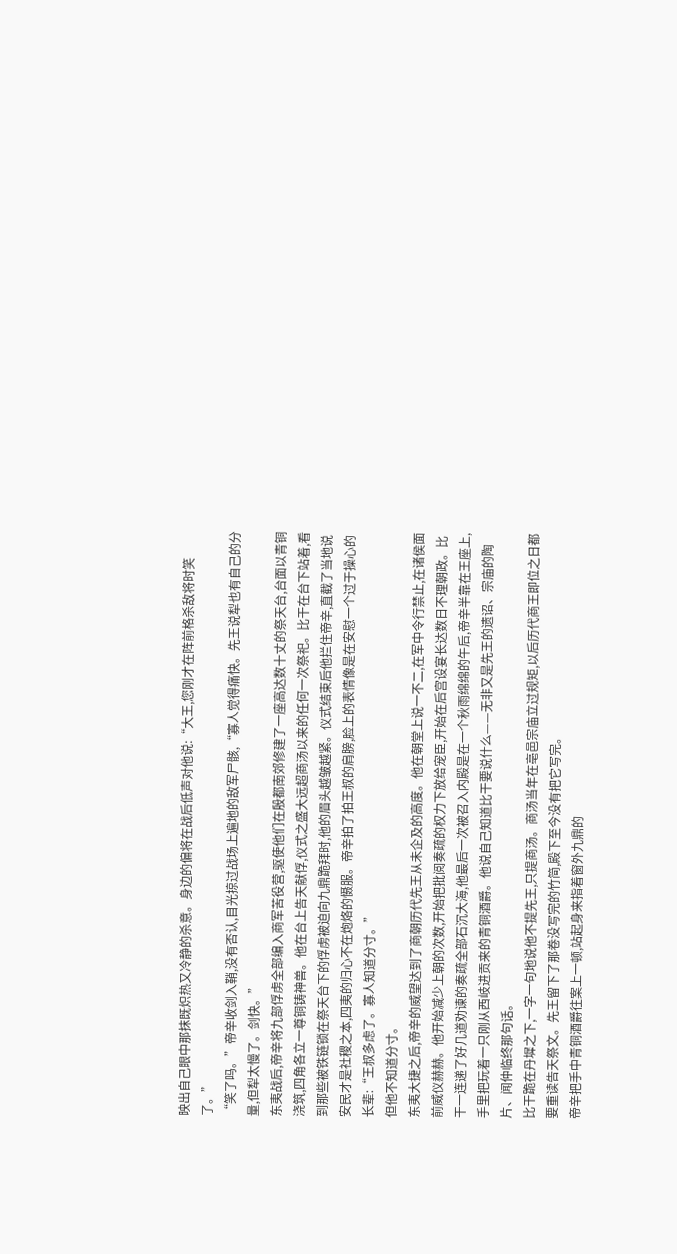映出自己眼中那抹既炽热又冷静的杀意。身边的偏将在战后低声对他说:“大王,您刚才在阵前格杀敌将时笑了。”
“笑了吗。”帝辛收剑入鞘,没有否认,目光掠过战场上遍地的敌军尸骸,“寡人觉得痛快。先王说犁也有自己的分量,但犁太慢了。剑快。”
东夷战后,帝辛将九部俘虏全部编入商军苦役营,驱使他们在殷都南郊修建了一座高达数十丈的祭天台,台面以青铜浇筑,四角各立一尊铜铸神兽。他在台上告天献俘,仪式之盛大远超商汤以来的任何一次祭祀。比干在台下站着,看到那些被铁链锁在祭天台下的俘虏被迫向九鼎跪拜时,他的眉头越皱越紧。仪式结束后他拦住帝辛,直截了当地说安民才是社稷之本,四夷的归心不在炮烙的慑服。帝辛拍了拍王叔的肩膀,脸上的表情像是在安慰一个过于操心的长辈:“王叔多虑了。寡人知道分寸。”
但他不知道分寸。
东夷大捷之后,帝辛的威望达到了商朝历代先王从未企及的高度。他在朝堂上说一不二,在军中令行禁止,在诸侯面前威仪赫赫。他开始减少上朝的次数,开始把批阅奏疏的权力下放给宠臣,开始在后宫设宴长达数日不理朝政。比干一连递了好几道劝谏的奏疏全部石沉大海,他最后一次被召入内殿是在一个秋雨绵绵的午后,帝辛半靠在王座上,手里把玩着一只刚从西岐进贡来的青铜酒爵。他说自己知道比干要说什么——无非又是先王的遗诏、宗庙的陶片、闻仲临终那句话。
比干跪在丹墀之下,一字一句地说他不提先王,只提商汤。商汤当年在亳邑宗庙立过规矩,以后历代商王即位之日都要重读告天祭文。先王留下了那卷没写完的竹简,殿下至今没有把它写完。
帝辛把手中青铜酒爵往案上一顿,站起身来指着窗外九鼎的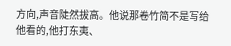方向,声音陡然拔高。他说那卷竹简不是写给他看的,他打东夷、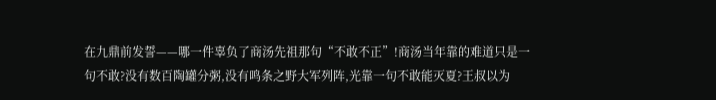在九鼎前发誓——哪一件辜负了商汤先祖那句“不敢不正”!商汤当年靠的难道只是一句不敢?没有数百陶罐分粥,没有鸣条之野大军列阵,光靠一句不敢能灭夏?王叔以为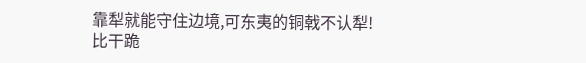靠犁就能守住边境,可东夷的铜戟不认犁!
比干跪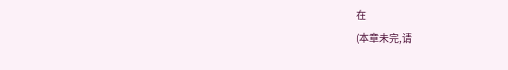在
(本章未完,请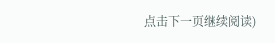点击下一页继续阅读)